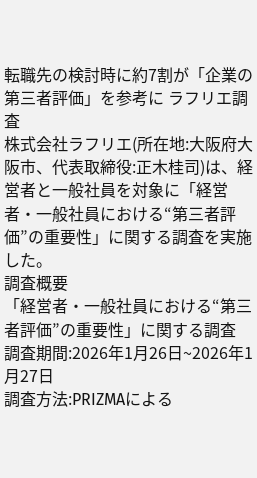転職先の検討時に約7割が「企業の第三者評価」を参考に ラフリエ調査
株式会社ラフリエ(所在地:大阪府大阪市、代表取締役:正木桂司)は、経営者と一般社員を対象に「経営者・一般社員における“第三者評価”の重要性」に関する調査を実施した。
調査概要
「経営者・一般社員における“第三者評価”の重要性」に関する調査
調査期間:2026年1月26日~2026年1月27日
調査方法:PRIZMAによる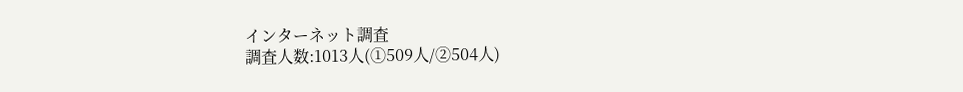インターネット調査
調査人数:1013人(①509人/②504人)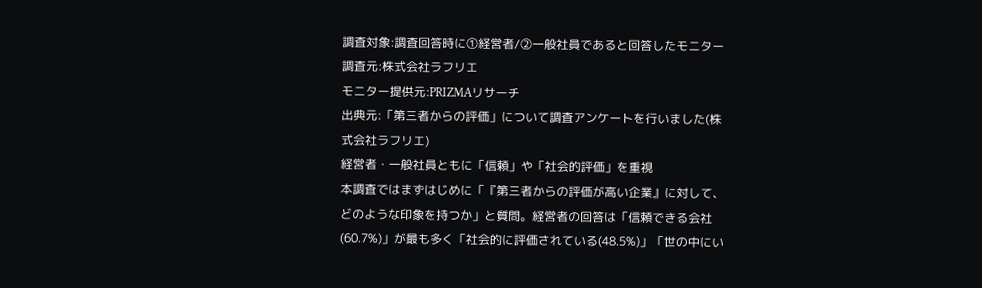調査対象:調査回答時に①経営者/②一般社員であると回答したモニター
調査元:株式会社ラフリエ
モニター提供元:PRIZMAリサーチ
出典元:「第三者からの評価」について調査アンケートを行いました(株式会社ラフリエ)
経営者・一般社員ともに「信頼」や「社会的評価」を重視
本調査ではまずはじめに「『第三者からの評価が高い企業』に対して、どのような印象を持つか」と質問。経営者の回答は「信頼できる会社(60.7%)」が最も多く「社会的に評価されている(48.5%)」「世の中にい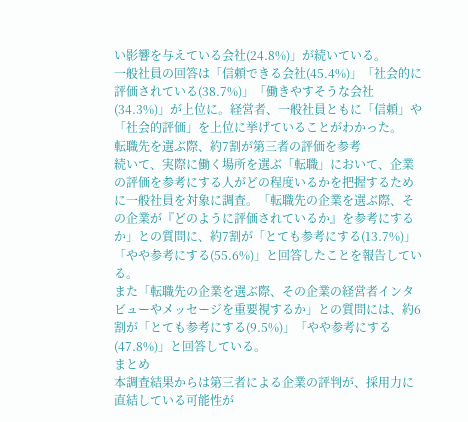い影響を与えている会社(24.8%)」が続いている。
一般社員の回答は「信頼できる会社(45.4%)」「社会的に評価されている(38.7%)」「働きやすそうな会社(34.3%)」が上位に。経営者、一般社員ともに「信頼」や「社会的評価」を上位に挙げていることがわかった。
転職先を選ぶ際、約7割が第三者の評価を参考
続いて、実際に働く場所を選ぶ「転職」において、企業の評価を参考にする人がどの程度いるかを把握するために一般社員を対象に調査。「転職先の企業を選ぶ際、その企業が『どのように評価されているか』を参考にするか」との質問に、約7割が「とても参考にする(13.7%)」「やや参考にする(55.6%)」と回答したことを報告している。
また「転職先の企業を選ぶ際、その企業の経営者インタビューやメッセージを重要視するか」との質問には、約6割が「とても参考にする(9.5%)」「やや参考にする(47.8%)」と回答している。
まとめ
本調査結果からは第三者による企業の評判が、採用力に直結している可能性が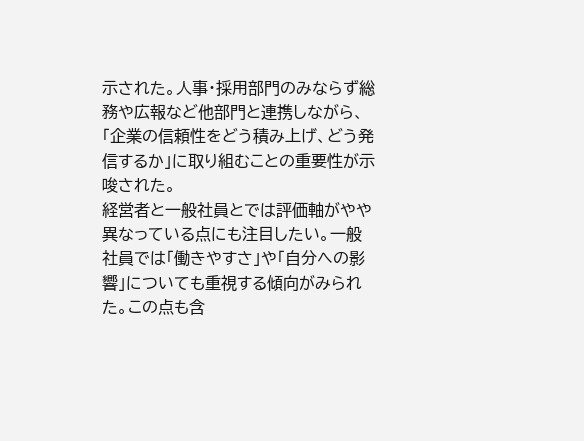示された。人事・採用部門のみならず総務や広報など他部門と連携しながら、「企業の信頼性をどう積み上げ、どう発信するか」に取り組むことの重要性が示唆された。
経営者と一般社員とでは評価軸がやや異なっている点にも注目したい。一般社員では「働きやすさ」や「自分への影響」についても重視する傾向がみられた。この点も含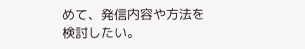めて、発信内容や方法を検討したい。